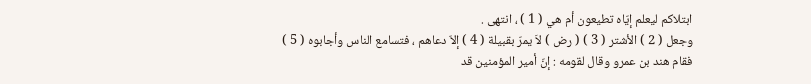ابتلاكم ليعلم إيّاه تطيعون أم هي ( 1 ) ، انتهى .
وجعل ( 2 ) الأشتر ( 3 ) ( رض ) لاَ يمرّ بقبيلة ( 4 ) إلاّ دعاهم ، فتسامع الناس وأجابوه ( 5 )
فقام هند بن عمرو وقال لقومه : إنّ أمير المؤمنين قد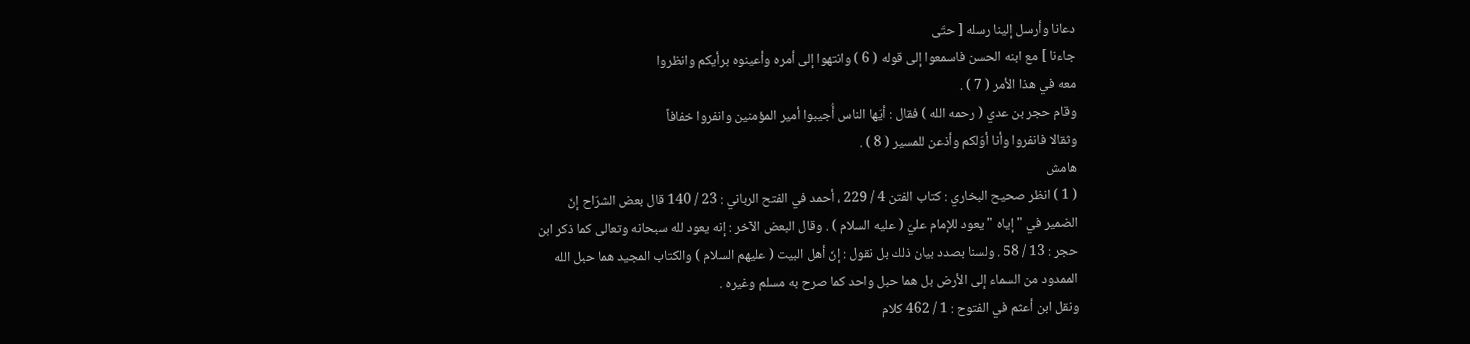دعانا وأرسل إلينا رسله [ حتّى
جاءنا ] مع ابنه الحسن فاسمعوا إلى قوله ( 6 ) وانتهوا إلى أمره وأعينوه برأيكم وانظروا
معه في هذا الأمر ( 7 ) .
وقام حجر بن عدي ( رحمه الله ) فقال : أيّها الناس أُجيبوا أمير المؤمنين وانفروا خفافاً
وثقالا فانفروا وأنا أوّلكم وأذعن للمسير ( 8 ) .
هامش
( 1 ) انظر صحيح البخاري : كتاب الفتن 4 / 229 ، أحمد في الفتح الرباني : 23 / 140 قال بعض الشرّاح إنّ
الضمير في " إياه " يعود للإمام عليّ ( عليه السلام ) . وقال البعض الآخر : إنه يعود لله سبحانه وتعالى كما ذكر ابن
حجر : 13 / 58 . ولسنا بصدد بيان ذلك بل نقول : إنّ أهل البيت ( عليهم السلام ) والكتاب المجيد هما حبل الله
الممدود من السماء إلى الأرض بل هما حبل واحد كما صرح به مسلم وغيره .
ونقل ابن أعثم في الفتوح : 1 / 462 كلام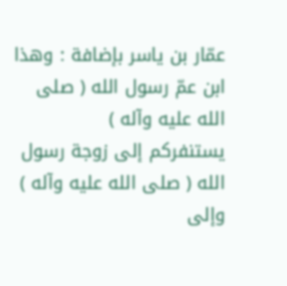عمّار بن ياسر بإضافة : وهذا ابن عمّ رسول الله ( صلى الله عليه وآله )
يستنفركم إلى زوجة رسول الله ( صلى الله عليه وآله ) وإلى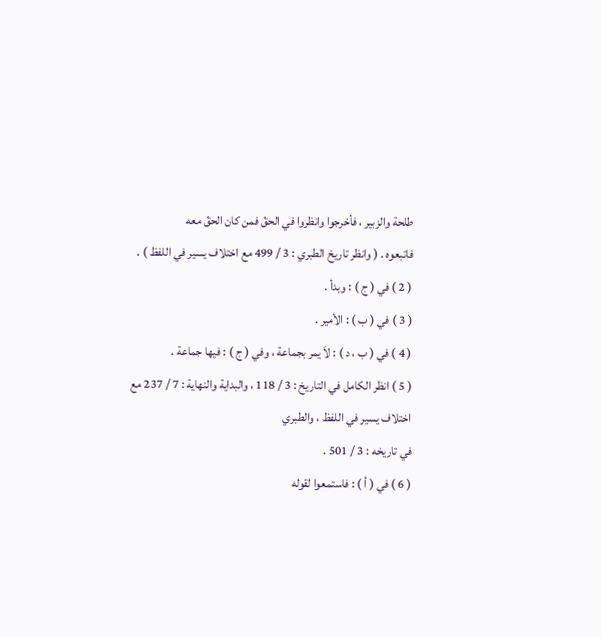طلحة والزبير ، فأخرجوا وانظروا في الحقّ فمن كان الحقّ معه
فاتبعوه . ( وانظر تاريخ الطبري : 3 / 499 مع اختلاف يسير في اللفظ ) .
( 2 ) في ( ج ) : وبدأ .
( 3 ) في ( ب ) : الأمير .
( 4 ) في ( ب ، د ) : لاَ يمر بجماعة ، وفي ( ج ) : فيها جماعة .
( 5 ) انظر الكامل في التاريخ : 3 / 118 ، والبداية والنهاية : 7 / 237 مع اختلاف يسير في اللفظ ، والطبري
في تاريخه : 3 / 501 .
( 6 ) في ( أ ) : فاستمعوا لقوله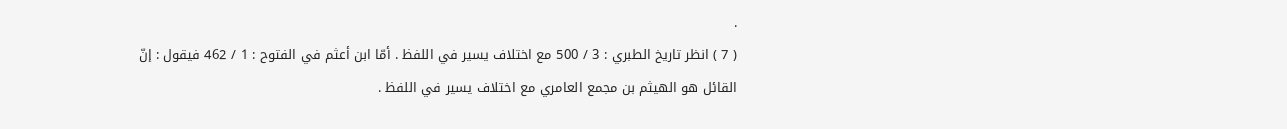.
( 7 ) انظر تاريخ الطبري : 3 / 500 مع اختلاف يسير في اللفظ . أمّا ابن أعثم في الفتوح : 1 / 462 فيقول : إنّ
القائل هو الهيثم بن مجمع العامري مع اختلاف يسير في اللفظ .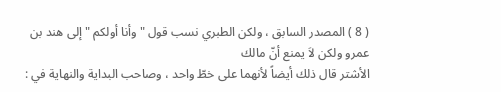( 8 ) المصدر السابق ، ولكن الطبري نسب قول " وأنا أولكم " إلى هند بن عمرو ولكن لاَ يمنع أنّ مالك
الأشتر قال ذلك أيضاً لأنهما على خطّ واحد ، وصاحب البداية والنهاية في :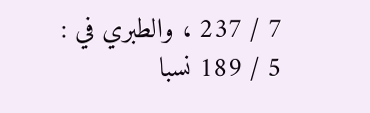7 / 237 ، والطبري في :
5 / 189 نسبا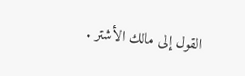القول إلى مالك الأشتر .